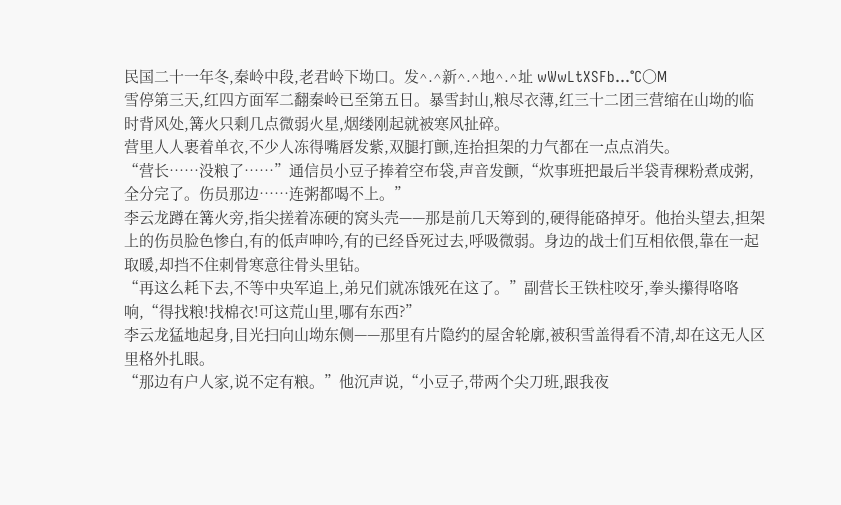民国二十一年冬,秦岭中段,老君岭下坳口。发^.^新^.^地^.^址 wWwLtXSFb…℃〇M
雪停第三天,红四方面军二翻秦岭已至第五日。暴雪封山,粮尽衣薄,红三十二团三营缩在山坳的临时背风处,篝火只剩几点微弱火星,烟缕刚起就被寒风扯碎。
营里人人裹着单衣,不少人冻得嘴唇发紫,双腿打颤,连抬担架的力气都在一点点消失。
“营长……没粮了……”通信员小豆子捧着空布袋,声音发颤,“炊事班把最后半袋青稞粉煮成粥,全分完了。伤员那边……连粥都喝不上。”
李云龙蹲在篝火旁,指尖搓着冻硬的窝头壳——那是前几天筹到的,硬得能硌掉牙。他抬头望去,担架上的伤员脸色惨白,有的低声呻吟,有的已经昏死过去,呼吸微弱。身边的战士们互相依偎,靠在一起取暖,却挡不住刺骨寒意往骨头里钻。
“再这么耗下去,不等中央军追上,弟兄们就冻饿死在这了。”副营长王铁柱咬牙,拳头攥得咯咯响,“得找粮!找棉衣!可这荒山里,哪有东西?”
李云龙猛地起身,目光扫向山坳东侧——那里有片隐约的屋舍轮廓,被积雪盖得看不清,却在这无人区里格外扎眼。
“那边有户人家,说不定有粮。”他沉声说,“小豆子,带两个尖刀班,跟我夜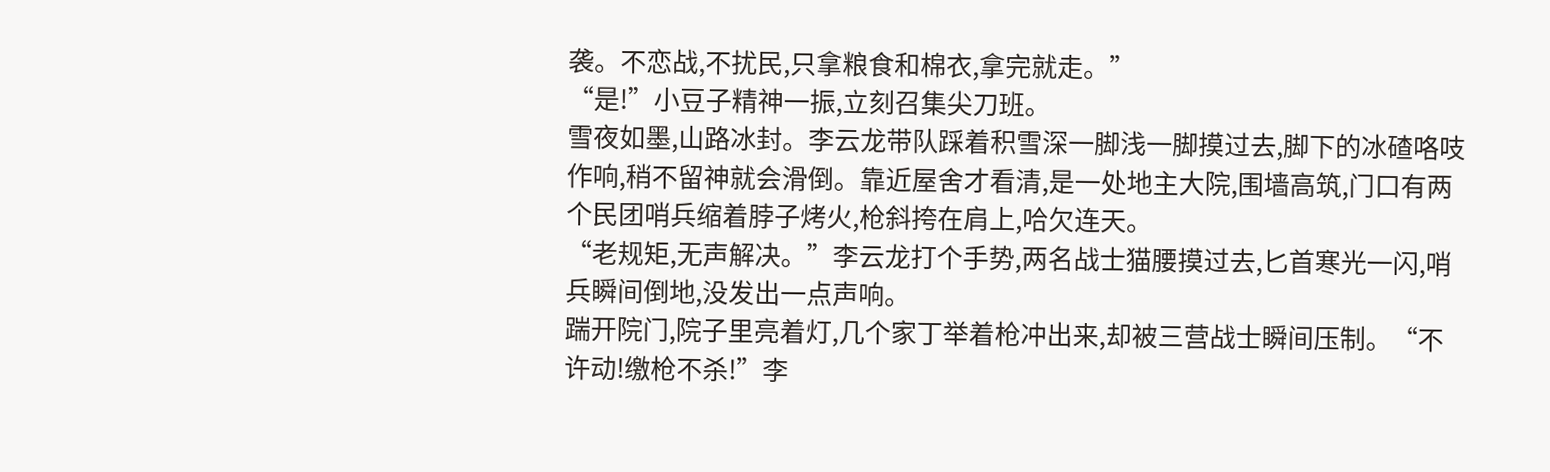袭。不恋战,不扰民,只拿粮食和棉衣,拿完就走。”
“是!”小豆子精神一振,立刻召集尖刀班。
雪夜如墨,山路冰封。李云龙带队踩着积雪深一脚浅一脚摸过去,脚下的冰碴咯吱作响,稍不留神就会滑倒。靠近屋舍才看清,是一处地主大院,围墙高筑,门口有两个民团哨兵缩着脖子烤火,枪斜挎在肩上,哈欠连天。
“老规矩,无声解决。”李云龙打个手势,两名战士猫腰摸过去,匕首寒光一闪,哨兵瞬间倒地,没发出一点声响。
踹开院门,院子里亮着灯,几个家丁举着枪冲出来,却被三营战士瞬间压制。“不许动!缴枪不杀!”李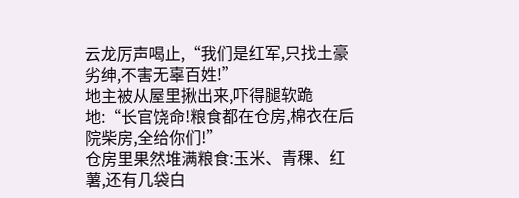云龙厉声喝止,“我们是红军,只找土豪劣绅,不害无辜百姓!”
地主被从屋里揪出来,吓得腿软跪地:“长官饶命!粮食都在仓房,棉衣在后院柴房,全给你们!”
仓房里果然堆满粮食:玉米、青稞、红薯,还有几袋白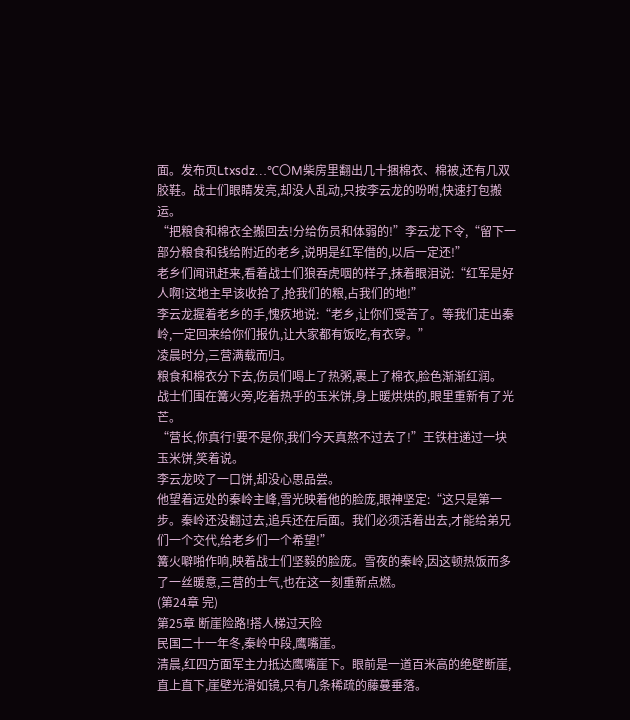面。发布页Ltxsdz…℃〇M柴房里翻出几十捆棉衣、棉被,还有几双胶鞋。战士们眼睛发亮,却没人乱动,只按李云龙的吩咐,快速打包搬运。
“把粮食和棉衣全搬回去!分给伤员和体弱的!”李云龙下令,“留下一部分粮食和钱给附近的老乡,说明是红军借的,以后一定还!”
老乡们闻讯赶来,看着战士们狼吞虎咽的样子,抹着眼泪说:“红军是好人啊!这地主早该收拾了,抢我们的粮,占我们的地!”
李云龙握着老乡的手,愧疚地说:“老乡,让你们受苦了。等我们走出秦岭,一定回来给你们报仇,让大家都有饭吃,有衣穿。”
凌晨时分,三营满载而归。
粮食和棉衣分下去,伤员们喝上了热粥,裹上了棉衣,脸色渐渐红润。
战士们围在篝火旁,吃着热乎的玉米饼,身上暖烘烘的,眼里重新有了光芒。
“营长,你真行!要不是你,我们今天真熬不过去了!”王铁柱递过一块玉米饼,笑着说。
李云龙咬了一口饼,却没心思品尝。
他望着远处的秦岭主峰,雪光映着他的脸庞,眼神坚定:“这只是第一步。秦岭还没翻过去,追兵还在后面。我们必须活着出去,才能给弟兄们一个交代,给老乡们一个希望!”
篝火噼啪作响,映着战士们坚毅的脸庞。雪夜的秦岭,因这顿热饭而多了一丝暖意,三营的士气,也在这一刻重新点燃。
(第24章 完)
第25章 断崖险路!搭人梯过天险
民国二十一年冬,秦岭中段,鹰嘴崖。
清晨,红四方面军主力抵达鹰嘴崖下。眼前是一道百米高的绝壁断崖,直上直下,崖壁光滑如镜,只有几条稀疏的藤蔓垂落。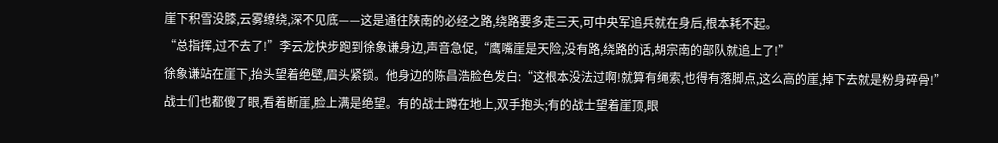崖下积雪没膝,云雾缭绕,深不见底——这是通往陕南的必经之路,绕路要多走三天,可中央军追兵就在身后,根本耗不起。
“总指挥,过不去了!”李云龙快步跑到徐象谦身边,声音急促,“鹰嘴崖是天险,没有路,绕路的话,胡宗南的部队就追上了!”
徐象谦站在崖下,抬头望着绝壁,眉头紧锁。他身边的陈昌浩脸色发白:“这根本没法过啊!就算有绳索,也得有落脚点,这么高的崖,掉下去就是粉身碎骨!”
战士们也都傻了眼,看着断崖,脸上满是绝望。有的战士蹲在地上,双手抱头;有的战士望着崖顶,眼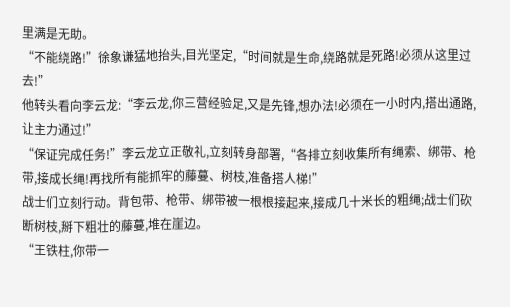里满是无助。
“不能绕路!”徐象谦猛地抬头,目光坚定,“时间就是生命,绕路就是死路!必须从这里过去!”
他转头看向李云龙:“李云龙,你三营经验足,又是先锋,想办法!必须在一小时内,搭出通路,让主力通过!”
“保证完成任务!”李云龙立正敬礼,立刻转身部署,“各排立刻收集所有绳索、绑带、枪带,接成长绳!再找所有能抓牢的藤蔓、树枝,准备搭人梯!”
战士们立刻行动。背包带、枪带、绑带被一根根接起来,接成几十米长的粗绳;战士们砍断树枝,掰下粗壮的藤蔓,堆在崖边。
“王铁柱,你带一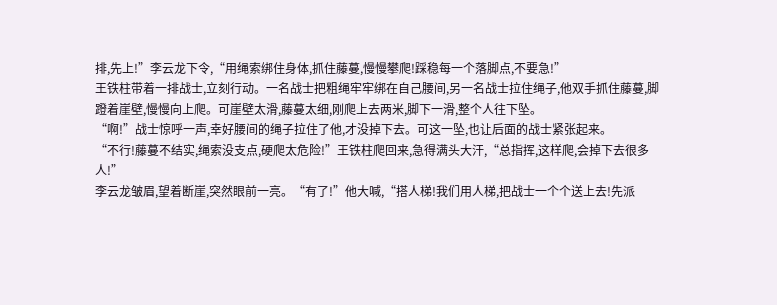排,先上!”李云龙下令,“用绳索绑住身体,抓住藤蔓,慢慢攀爬!踩稳每一个落脚点,不要急!”
王铁柱带着一排战士,立刻行动。一名战士把粗绳牢牢绑在自己腰间,另一名战士拉住绳子,他双手抓住藤蔓,脚蹬着崖壁,慢慢向上爬。可崖壁太滑,藤蔓太细,刚爬上去两米,脚下一滑,整个人往下坠。
“啊!”战士惊呼一声,幸好腰间的绳子拉住了他,才没掉下去。可这一坠,也让后面的战士紧张起来。
“不行!藤蔓不结实,绳索没支点,硬爬太危险!”王铁柱爬回来,急得满头大汗,“总指挥,这样爬,会掉下去很多人!”
李云龙皱眉,望着断崖,突然眼前一亮。“有了!”他大喊,“搭人梯!我们用人梯,把战士一个个送上去!先派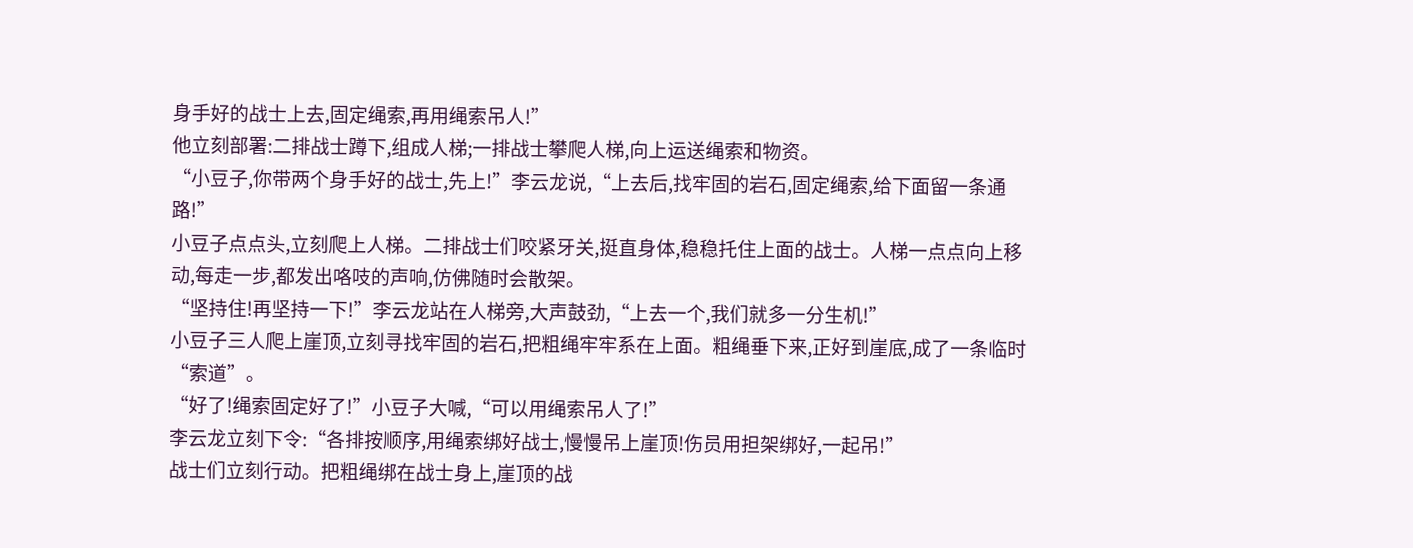身手好的战士上去,固定绳索,再用绳索吊人!”
他立刻部署:二排战士蹲下,组成人梯;一排战士攀爬人梯,向上运送绳索和物资。
“小豆子,你带两个身手好的战士,先上!”李云龙说,“上去后,找牢固的岩石,固定绳索,给下面留一条通路!”
小豆子点点头,立刻爬上人梯。二排战士们咬紧牙关,挺直身体,稳稳托住上面的战士。人梯一点点向上移动,每走一步,都发出咯吱的声响,仿佛随时会散架。
“坚持住!再坚持一下!”李云龙站在人梯旁,大声鼓劲,“上去一个,我们就多一分生机!”
小豆子三人爬上崖顶,立刻寻找牢固的岩石,把粗绳牢牢系在上面。粗绳垂下来,正好到崖底,成了一条临时“索道”。
“好了!绳索固定好了!”小豆子大喊,“可以用绳索吊人了!”
李云龙立刻下令:“各排按顺序,用绳索绑好战士,慢慢吊上崖顶!伤员用担架绑好,一起吊!”
战士们立刻行动。把粗绳绑在战士身上,崖顶的战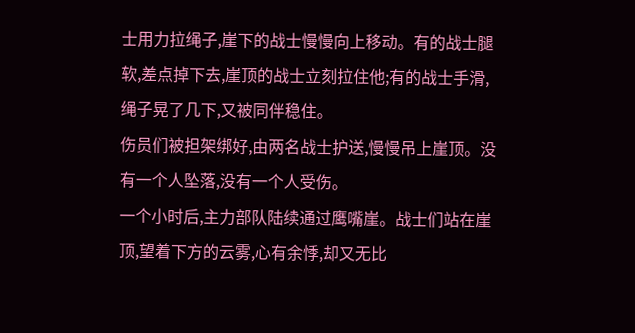士用力拉绳子,崖下的战士慢慢向上移动。有的战士腿软,差点掉下去,崖顶的战士立刻拉住他;有的战士手滑,绳子晃了几下,又被同伴稳住。
伤员们被担架绑好,由两名战士护送,慢慢吊上崖顶。没有一个人坠落,没有一个人受伤。
一个小时后,主力部队陆续通过鹰嘴崖。战士们站在崖顶,望着下方的云雾,心有余悸,却又无比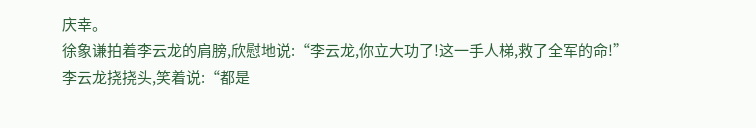庆幸。
徐象谦拍着李云龙的肩膀,欣慰地说:“李云龙,你立大功了!这一手人梯,救了全军的命!”
李云龙挠挠头,笑着说:“都是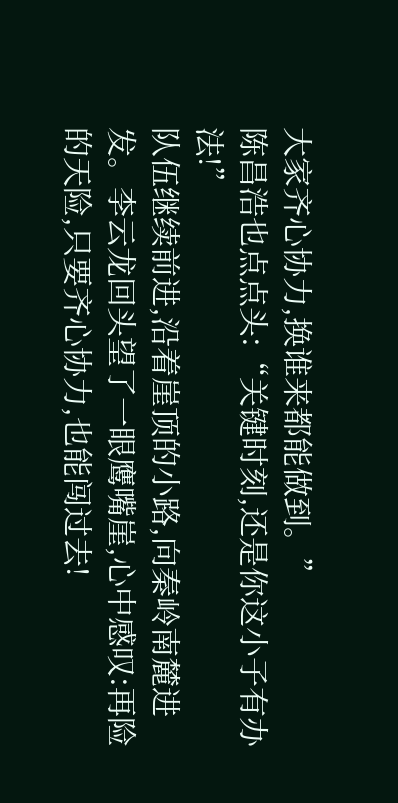大家齐心协力,换谁来都能做到。”
陈昌浩也点点头:“关键时刻,还是你这小子有办法!”
队伍继续前进,沿着崖顶的小路,向秦岭南麓进发。李云龙回头望了一眼鹰嘴崖,心中感叹:再险的天险,只要齐心协力,也能闯过去!